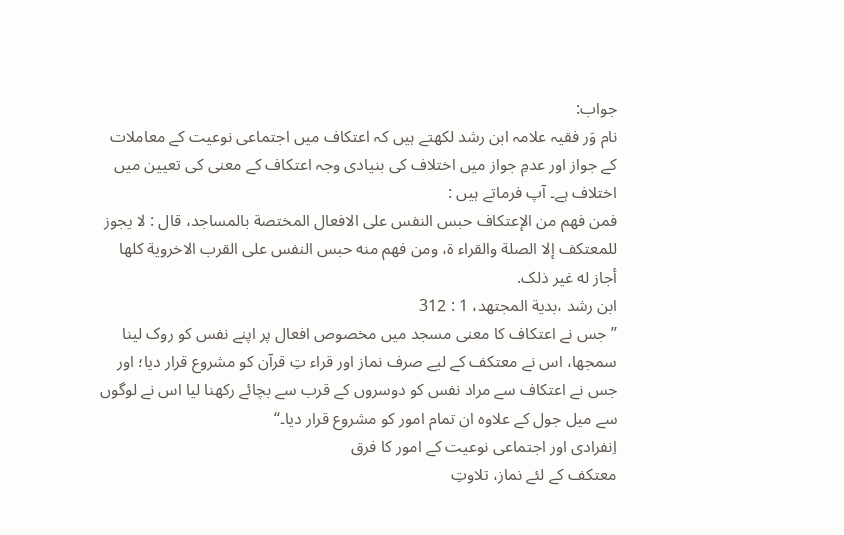جواب:
نام وَر فقیہ علامہ ابن رشد لکھتے ہیں کہ اعتکاف میں اجتماعی نوعیت کے معاملات کے جواز اور عدمِ جواز میں اختلاف کی بنیادی وجہ اعتکاف کے معنی کی تعیین میں اختلاف ہے۔ آپ فرماتے ہیں :
فمن فهم من الإعتکاف حبس النفس علی الافعال المختصة بالمساجد، قال : لا يجوز للمعتکف إلا الصلة والقراء ة، ومن فهم منه حبس النفس علی القرب الاخروية کلها أجاز له غير ذلک.
ابن رشد ،بدية المجتهد، 1 : 312
’’جس نے اعتکاف کا معنی مسجد میں مخصوص افعال پر اپنے نفس کو روک لینا سمجھا، اس نے معتکف کے لیے صرف نماز اور قراء تِ قرآن کو مشروع قرار دیا؛ اور جس نے اعتکاف سے مراد نفس کو دوسروں کے قرب سے بچائے رکھنا لیا اس نے لوگوں سے میل جول کے علاوہ ان تمام امور کو مشروع قرار دیا۔‘‘
اِنفرادی اور اجتماعی نوعیت کے امور کا فرق
معتکف کے لئے نماز، تلاوتِ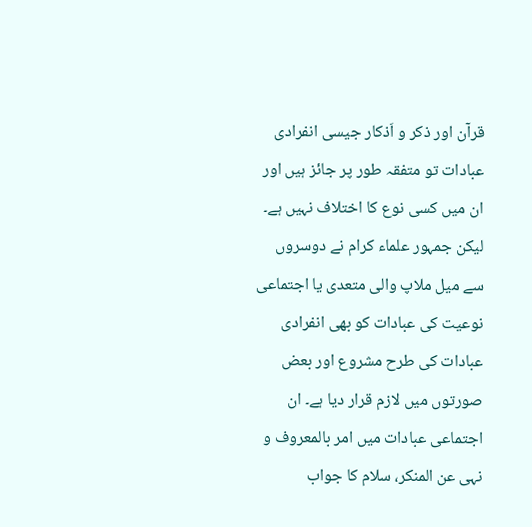قرآن اور ذکر و اَذکار جیسی انفرادی عبادات تو متفقہ طور پر جائز ہیں اور ان میں کسی نوع کا اختلاف نہیں ہے۔ لیکن جمہور علماء کرام نے دوسروں سے میل ملاپ والی متعدی یا اجتماعی نوعیت کی عبادات کو بھی انفرادی عبادات کی طرح مشروع اور بعض صورتوں میں لازم قرار دیا ہے۔ ان اجتماعی عبادات میں امر بالمعروف و نہی عن المنکر، سلام کا جواب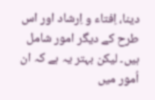دینا، اِفتاء و اِرشاد اور اس طرح کے دیگر امور شامل ہیں۔ لیکن بہتر یہ ہے کہ ان اُمور میں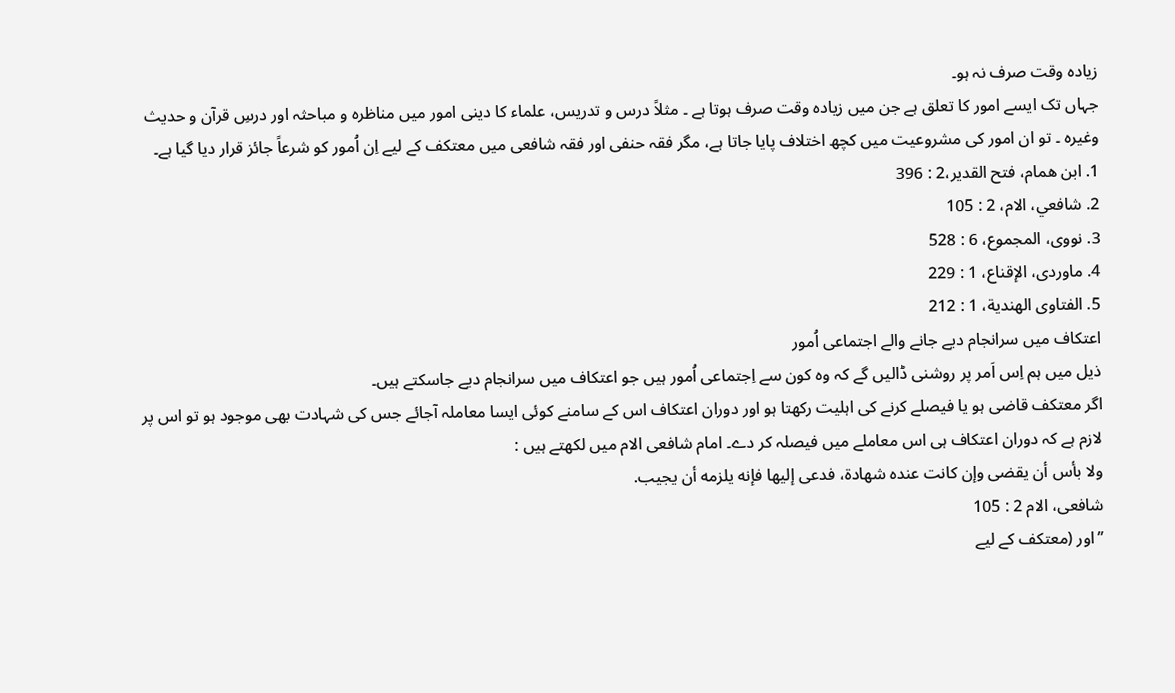زیادہ وقت صرف نہ ہو۔
جہاں تک ایسے امور کا تعلق ہے جن میں زیادہ وقت صرف ہوتا ہے ۔ مثلاً درس و تدریس، علماء کا دینی امور میں مناظرہ و مباحثہ اور درسِ قرآن و حدیث وغیرہ ۔ تو ان امور کی مشروعیت میں کچھ اختلاف پایا جاتا ہے، مگر فقہ حنفی اور فقہ شافعی میں معتکف کے لیے اِن اُمور کو شرعاً جائز قرار دیا گیا ہے۔
1. ابن همام، فتح القدير،2 : 396
2. شافعي، الام، 2 : 105
3. نووی، المجموع، 6 : 528
4. ماوردى، الإقناع، 1 : 229
5. الفتاوی الهندية، 1 : 212
اعتکاف میں سرانجام دیے جانے والے اجتماعی اُمور
ذیل میں ہم اِس اَمر پر روشنی ڈالیں گے کہ وہ کون سے اِجتماعی اُمور ہیں جو اعتکاف میں سرانجام دیے جاسکتے ہیں۔
اگر معتکف قاضی ہو یا فیصلے کرنے کی اہلیت رکھتا ہو اور دوران اعتکاف اس کے سامنے کوئی ایسا معاملہ آجائے جس کی شہادت بھی موجود ہو تو اس پر لازم ہے کہ دوران اعتکاف ہی اس معاملے میں فیصلہ کر دے۔ امام شافعی الام میں لکھتے ہیں :
ولا بأس أن يقضى وإن کانت عنده شهادة، فدعی إليها فإنه يلزمه أن يجيب.
شافعی، الام 2 : 105
’’اور (معتکف کے لیے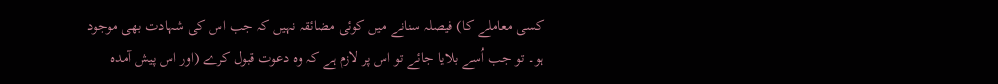کسی معاملے کا) فیصلہ سنانے میں کوئی مضائقہ نہیں کہ جب اس کی شہادت بھی موجود ہو۔ تو جب اُسے بلایا جائے تو اس پر لازم ہے کہ وہ دعوت قبول کرے (اور اس پیش آمدہ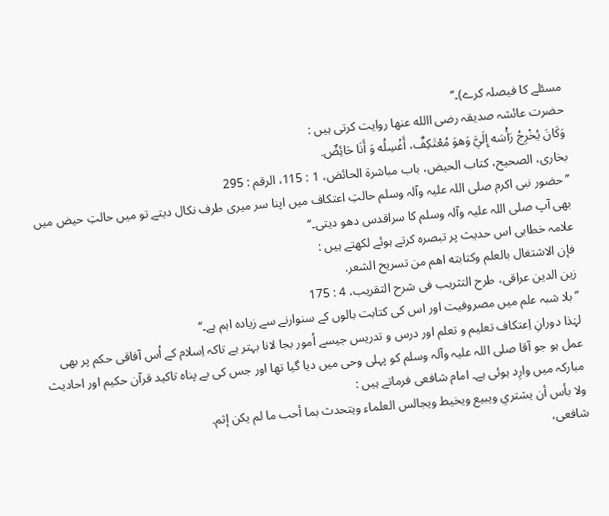مسئلے کا فیصلہ کرے)۔‘‘
حضرت عائشہ صدیقہ رضی االله عنھا روایت کرتی ہیں :
وَکَانَ يُخْرِجُ رَأْسَه إِلَيَّ وَهوَ مُعْتَکِفٌ، أَغْسِلُه وَ أَنَا حَائِضٌ.
بخاری، الصحيح، کتاب الحيض، باب مباشرة الحائض، 1 : 115، الرقم : 295
’’حضور نبی اکرم صلی اللہ علیہ وآلہ وسلم حالتِ اعتکاف میں اپنا سر میری طرف نکال دیتے تو میں حالتِ حیض میں بھی آپ صلی اللہ علیہ وآلہ وسلم کا سراقدس دھو دیتی۔‘‘
علامہ خطابی اس حدیث پر تبصرہ کرتے ہوئے لکھتے ہیں :
فإن الاشتغال بالعلم وکتابته اهم من تسريح الشعر.
زين الدين عراقی، طرح التثريب فی شرح التقريب، 4 : 175
’’بلا شبہ علم میں مصروفیت اور اس کی کتابت بالوں کے سنوارنے سے زیادہ اہم ہے۔‘‘
لہٰذا دورانِ اِعتکاف تعلیم و تعلم اور درس و تدریس جیسے اُمور بجا لانا بہتر ہے تاکہ اِسلام کے اُس آفاقی حکم پر بھی عمل ہو جو آقا صلی اللہ علیہ وآلہ وسلم کو پہلی وحی میں دیا گیا تھا اور جس کی بے پناہ تاکید قرآن حکیم اور احادیث مبارکہ میں وارِد ہوئی ہے۔ امام شافعی فرماتے ہیں :
ولا بأس أن يشتري ويبيع ويخيط ويجالس العلماء ويتحدث بما أحب ما لم يکن إثم.
شافعی،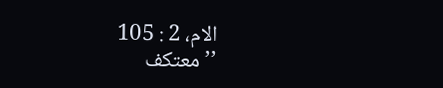الام، 2 : 105
’’معتکف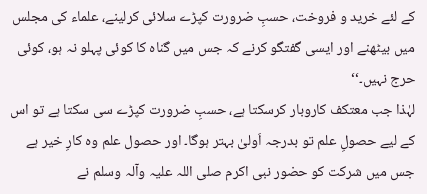کے لئے خرید و فروخت، حسبِ ضرورت کپڑے سلائی کرلینے، علماء کی مجلس میں بیٹھنے اور ایسی گفتگو کرنے کہ جس میں گناہ کا کوئی پہلو نہ ہو، کوئی حرج نہیں۔‘‘
لہٰذا جب معتکف کاروبار کرسکتا ہے، حسبِ ضرورت کپڑے سی سکتا ہے تو اس کے لیے حصولِ علم تو بدرجہ اَولیٰ بہتر ہوگا۔ اور حصول علم وہ کارِ خیر ہے جس میں شرکت کو حضور نبی اکرم صلی اللہ علیہ وآلہ وسلم نے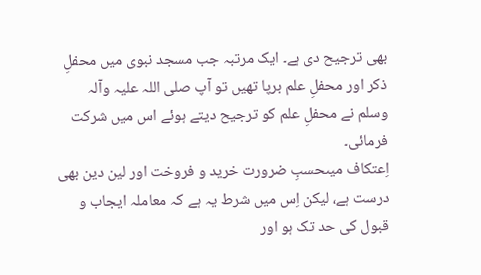بھی ترجیح دی ہے۔ ایک مرتبہ جب مسجد نبوی میں محفلِ ذکر اور محفلِ علم برپا تھیں تو آپ صلی اللہ علیہ وآلہ وسلم نے محفلِ علم کو ترجیح دیتے ہوئے اس میں شرکت فرمائی۔
اِعتکاف میںحسبِ ضرورت خرید و فروخت اور لین دین بھی درست ہے، لیکن اِس میں شرط یہ ہے کہ معاملہ ایجاب و قبول کی حد تک ہو اور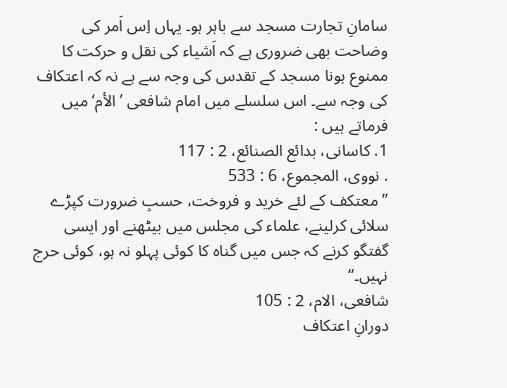سامانِ تجارت مسجد سے باہر ہو۔ یہاں اِس اَمر کی وضاحت بھی ضروری ہے کہ اَشیاء کی نقل و حرکت کا ممنوع ہونا مسجد کے تقدس کی وجہ سے ہے نہ کہ اعتکاف کی وجہ سے۔ اس سلسلے میں امام شافعی ’الأم‘ میں فرماتے ہیں :
1. کاسانی، بدائع الصنائع، 2 : 117
. نووی، المجموع، 6 : 533
’’معتکف کے لئے خرید و فروخت، حسبِ ضرورت کپڑے سلائی کرلینے، علماء کی مجلس میں بیٹھنے اور ایسی گفتگو کرنے کہ جس میں گناہ کا کوئی پہلو نہ ہو، کوئی حرج نہیں۔‘‘
شافعی، الام، 2 : 105
دورانِ اعتکاف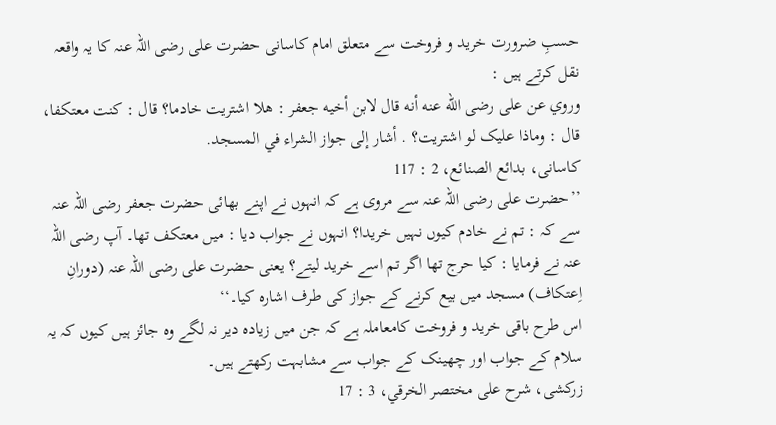حسبِ ضرورت خرید و فروخت سے متعلق امام کاسانی حضرت علی رضی اللہ عنہ کا یہ واقعہ نقل کرتے ہیں :
وروي عن على رضی الله عنه أنه قال لابن أخيه جعفر : هلا اشتريت خادما؟ قال : کنت معتکفا، قال : وماذا عليک لو اشتريت؟ . أشار إلی جواز الشراء في المسجد.
کاسانی، بدائع الصنائع، 2 : 117
’’حضرت علی رضی اللہ عنہ سے مروی ہے کہ انہوں نے اپنے بھائی حضرت جعفر رضی اللہ عنہ سے کہ : تم نے خادم کیوں نہیں خریدا؟ انہوں نے جواب دیا : میں معتکف تھا۔ آپ رضی اللہ عنہ نے فرمایا : کیا حرج تھا اگر تم اسے خرید لیتے؟ یعنی حضرت علی رضی اللہ عنہ (دورانِ اِعتکاف) مسجد میں بیع کرنے کے جواز کی طرف اشارہ کیا۔‘‘
اس طرح باقی خرید و فروخت کامعاملہ ہے کہ جن میں زیادہ دیر نہ لگے وہ جائز ہیں کیوں کہ یہ سلام کے جواب اور چھینک کے جواب سے مشابہت رکھتے ہیں۔
زرکشی، شرح علی مختصر الخرقي، 3 : 17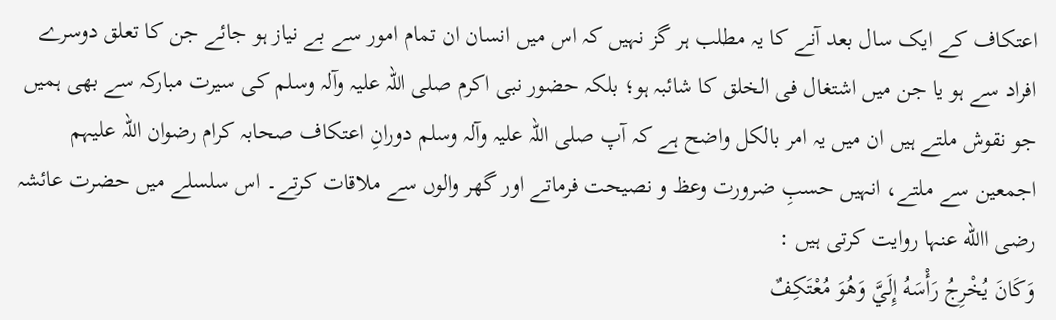اعتکاف کے ایک سال بعد آنے کا یہ مطلب ہر گز نہیں کہ اس میں انسان ان تمام امور سے بے نیاز ہو جائے جن کا تعلق دوسرے افراد سے ہو یا جن میں اشتغال فی الخلق کا شائبہ ہو؛ بلکہ حضور نبی اکرم صلی اللہ علیہ وآلہ وسلم کی سیرت مبارکہ سے بھی ہمیں جو نقوش ملتے ہیں ان میں یہ امر بالکل واضح ہے کہ آپ صلی اللہ علیہ وآلہ وسلم دورانِ اعتکاف صحابہ کرام رضوان اللہ علیہم اجمعین سے ملتے، انہیں حسبِ ضرورت وعظ و نصیحت فرماتے اور گھر والوں سے ملاقات کرتے۔ اس سلسلے میں حضرت عائشہ رضی االله عنہا روایت کرتی ہیں :
وَکَانَ يُخْرِجُ رَأْسَهُ إِلَيَّ وَهُوَ مُعْتَکِفٌ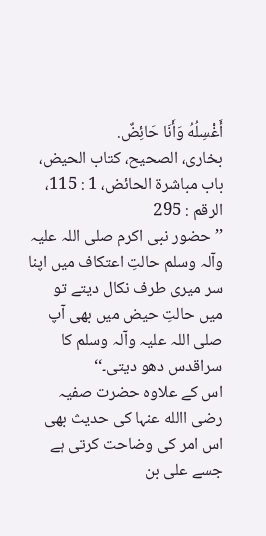أَغْسِلُهُ وَأَنَا حَائِضٌ.
بخاری، الصحيح، کتاب الحيض، باب مباشرة الحائض، 1 : 115، الرقم : 295
’’حضور نبی اکرم صلی اللہ علیہ وآلہ وسلم حالتِ اعتکاف میں اپنا سر میری طرف نکال دیتے تو میں حالتِ حیض میں بھی آپ صلی اللہ علیہ وآلہ وسلم کا سراقدس دھو دیتی۔‘‘
اس کے علاوہ حضرت صفیہ رضی االله عنہا کی حدیث بھی اس امر کی وضاحت کرتی ہے جسے علی بن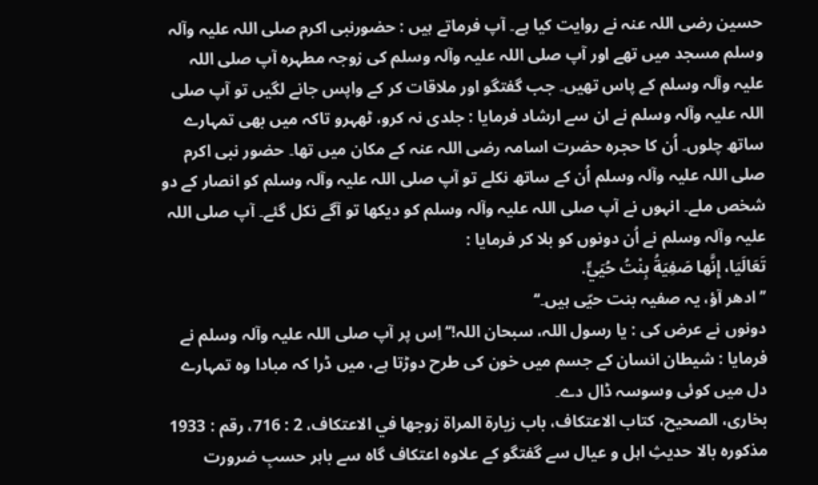حسین رضی اللہ عنہ نے روایت کیا ہے۔ آپ فرماتے ہیں : حضورنبی اکرم صلی اللہ علیہ وآلہ وسلم مسجد میں تھے اور آپ صلی اللہ علیہ وآلہ وسلم کی زوجہ مطہرہ آپ صلی اللہ علیہ وآلہ وسلم کے پاس تھیں۔ جب گفتگو اور ملاقات کر کے واپس جانے لگیں تو آپ صلی اللہ علیہ وآلہ وسلم نے ان سے ارشاد فرمایا : جلدی نہ کرو، ٹھہرو تاکہ میں بھی تمہارے ساتھ چلوں۔ اُن کا حجرہ حضرت اسامہ رضی اللہ عنہ کے مکان میں تھا۔ حضور نبی اکرم صلی اللہ علیہ وآلہ وسلم اُن کے ساتھ نکلے تو آپ صلی اللہ علیہ وآلہ وسلم کو انصار کے دو شخص ملے۔ انہوں نے آپ صلی اللہ علیہ وآلہ وسلم کو دیکھا تو آگے نکل گئے۔ آپ صلی اللہ علیہ وآلہ وسلم نے اُن دونوں کو بلا کر فرمایا :
تَعَالَيَا، إِنَّها صَفِيَةُ بِنْتُ حُيَيٍّ.
’’ادھر آؤ، یہ صفیہ بنت حیّی ہیں۔‘‘
دونوں نے عرض کی : یا رسول اللہ، سبحان اللہ!‘‘ اِس پر آپ صلی اللہ علیہ وآلہ وسلم نے فرمایا : شیطان انسان کے جسم میں خون کی طرح دوڑتا ہے، میں ڈرا کہ مبادا وہ تمہارے دل میں کوئی وسوسہ ڈال دے۔
بخاری، الصحیح، کتاب الاعتکاف، باب زیارۃ المراۃ زوجھا في الاعتکاف، 2 : 716، رقم : 1933
مذکورہ بالا حدیثِ اہل و عیال سے گفتگو کے علاوہ اعتکاف گاہ سے باہر حسبِ ضرورت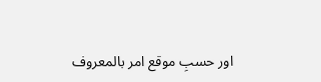اور حسبِ موقع امر بالمعروف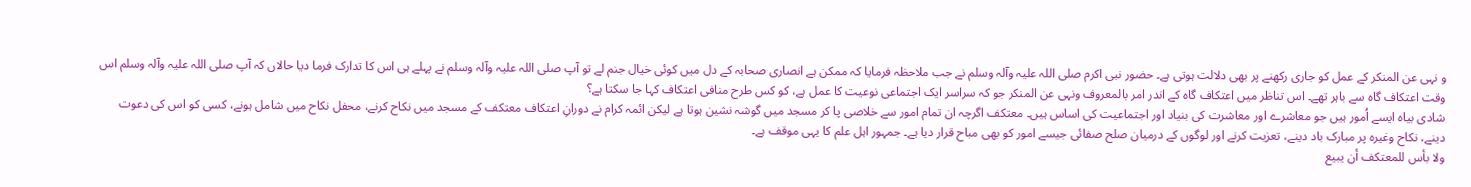و نہی عن المنکر کے عمل کو جاری رکھنے پر بھی دلالت ہوتی ہے۔ حضور نبی اکرم صلی اللہ علیہ وآلہ وسلم نے جب ملاحظہ فرمایا کہ ممکن ہے انصاری صحابہ کے دل میں کوئی خیال جنم لے تو آپ صلی اللہ علیہ وآلہ وسلم نے پہلے ہی اس کا تدارک فرما دیا حالاں کہ آپ صلی اللہ علیہ وآلہ وسلم اس وقت اعتکاف گاہ سے باہر تھے۔ اس تناظر میں اعتکاف گاہ کے اندر امر بالمعروف ونہی عن المنکر جو کہ سراسر ایک اجتماعی نوعیت کا عمل ہے، کو کس طرح منافی اعتکاف کہا جا سکتا ہے؟
شادی بیاہ ایسے اُمور ہیں جو معاشرے اور معاشرت کی بنیاد اور اجتماعیت کی اساس ہیں۔ معتکف اگرچہ ان تمام امور سے خلاصی پا کر مسجد میں گوشہ نشین ہوتا ہے لیکن ائمہ کرام نے دورانِ اعتکاف معتکف کے مسجد میں نکاح کرنے، محفل نکاح میں شامل ہونے، کسی کو اس کی دعوت دینے، نکاح وغیرہ پر مبارک باد دینے، تعزیت کرنے اور لوگوں کے درمیان صلح صفائی جیسے امور کو بھی مباح قرار دیا ہے۔ جمہور اہل علم کا یہی موقف ہے۔
ولا بأس للمعتکف أن يبيع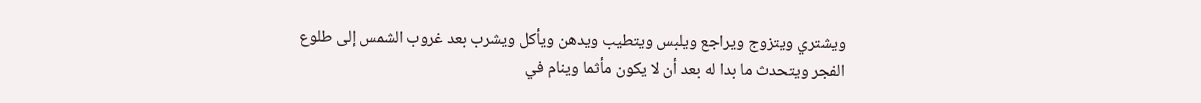ويشتري ويتزوج ويراجع ويلبس ويتطيب ويدهن ويأکل ويشرب بعد غروب الشمس إلی طلوع الفجر ويتحدث ما بدا له بعد أن لا يکون مأثما وينام في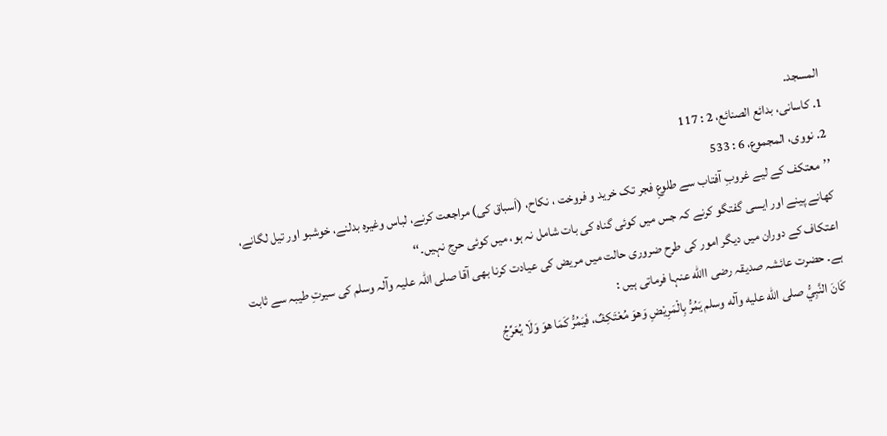المسجد.
1. کاسانی، بدائع الصنائع، 2 : 117
2. نووی، المجموع، 6 : 533
’’معتکف کے لیے غروبِ آفتاب سے طلوعِ فجر تک خرید و فروخت ، نکاح، (اَسباق کی) مراجعت کرنے، لباس وغیرہ بدلنے، خوشبو اور تیل لگانے، کھانے پینے اور ایسی گفتگو کرنے کہ جس میں کوئی گناہ کی بات شامل نہ ہو، میں کوئی حرج نہیں۔‘‘
اعتکاف کے دوران میں دیگر امور کی طرح ضروری حالت میں مریض کی عیادت کرنا بھی آقا صلی اللہ علیہ وآلہ وسلم کی سیرتِ طیبہ سے ثابت ہے۔ حضرت عائشہ صدیقہ رضی االله عنہا فرماتی ہیں :
کَانَ النَّبِيُّ صلی الله عليه وآله وسلم يَمُرُّ بِالْمَرِيْضِ وَهوَ مُعْتَکِفٌ، فَيَمُرُّ کَمَا هوَ وَلَا يُعَرِّجُ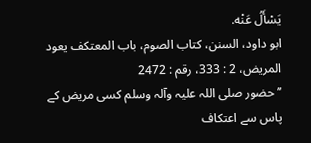يَسْأَلُ عَنْه.
ابو داود، السنن، کتاب الصوم، باب المعتکف يعود المريض، 2 : 333، رقم : 2472
’’حضور صلی اللہ علیہ وآلہ وسلم کسی مریض کے پاس سے اعتکاف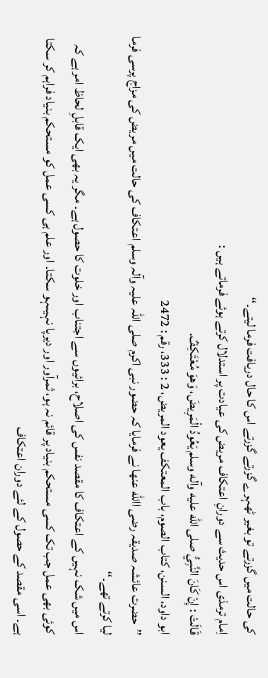کی حالت میں گزرتے تو بغیر ٹھہرے گزرتے گزرتے اس کا حال دریافت فرما لیتے۔‘‘
اِمام ترمذی اس حدیث سے دورانِ اعتکاف مریض کی عیادت پر استدلال کرتے ہوئے فرماتے ہیں :
قَالَتْ : إِنْ کَانَ النَّبِيُّ صلی الله عليه وآله وسلم يَعُودُ الْمَرِيضَ، وَهوَ مُعْتَکِفٌ.
ابو داود، السنن، کتاب الصوم، باب المعتکف يعود المريض، 2 : 333، رقم : 2472
’’حضرت عائشہ صدیقہ رضی االله عنھا نے فرمایا کہ حضور نبی اکرم صلی اللہ علیہ وآلہ وسلم اعتکاف کی حالت میں مریض کی مزاج پرسی فرما لیا کرتے تھے۔‘‘
اس میں شک نہیں کے اعتکاف کا مقصد نفس کی اصلاح، برائیوں سے اجتناب اور خلوت کا حصول ہے۔ مگر یہ بھی ایک قابلِ لحاظ امر ہے کہ کوئی بھی عمل جب تک کسی مستحکم بنیاد پر قائم نہ ہو، ثمرآور اور دیرپا نہیںہو سکتا۔ اور علم ہی کسی عمل کو مستحکم بنیاد فراہم کر سکتا ہے۔ اسی مقصد کے حصول کے لئے دوران اعتکاف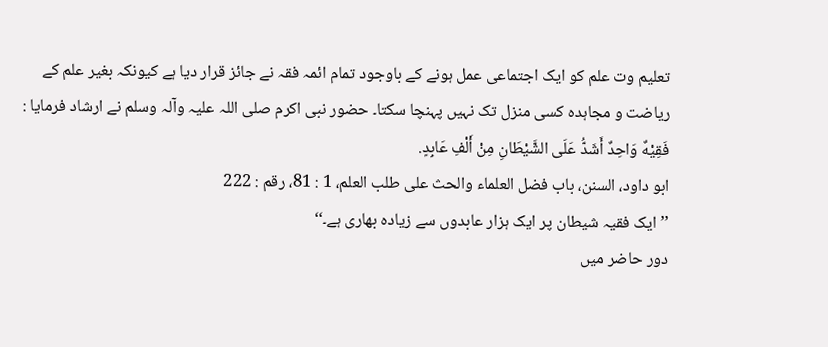تعلیم وت علم کو ایک اجتماعی عمل ہونے کے باوجود تمام ائمہ فقہ نے جائز قرار دیا ہے کیونکہ بغیر علم کے ریاضت و مجاہدہ کسی منزل تک نہیں پہنچا سکتا۔ حضور نبی اکرم صلی اللہ علیہ وآلہ وسلم نے ارشاد فرمایا :
فَقِيْهٌ وَاحِدٌ أَشَدُّ عَلَی الشَّيْطَانِ مِنْ أَلْفِ عَابِدٍ.
ابو داود، السنن، باب فضل العلماء والحث علی طلب العلم، 1 : 81، رقم : 222
’’ایک فقیہ شیطان پر ایک ہزار عابدوں سے زیادہ بھاری ہے۔‘‘
دور حاضر میں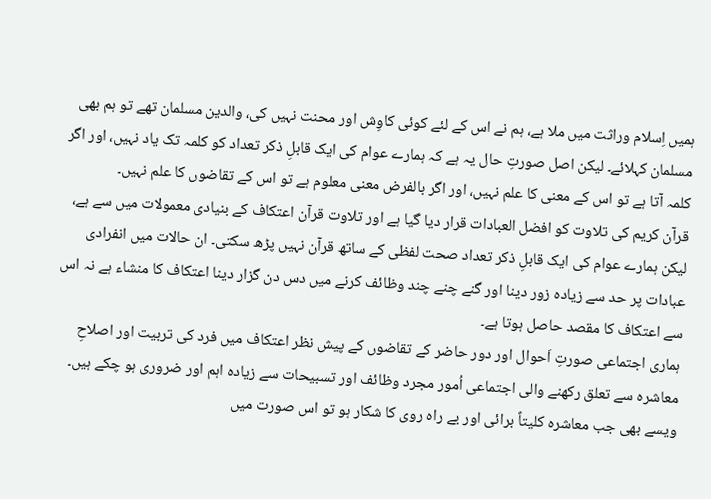ہمیں اِسلام وراثت میں ملا ہے، ہم نے اس کے لئے کوئی کاوِش اور محنت نہیں کی، والدین مسلمان تھے تو ہم بھی مسلمان کہلائے۔ لیکن اصل صورتِ حال یہ ہے کہ ہمارے عوام کی ایک قابلِ ذکر تعداد کو کلمہ تک یاد نہیں، اور اگر کلمہ آتا ہے تو اس کے معنی کا علم نہیں، اور اگر بالفرض معنی معلوم ہے تو اس کے تقاضوں کا علم نہیں۔
قرآن کریم کی تلاوت کو افضل العبادات قرار دیا گیا ہے اور تلاوت قرآن اعتکاف کے بنیادی معمولات میں سے ہے، لیکن ہمارے عوام کی ایک قابلِ ذکر تعداد صحت لفظی کے ساتھ قرآن نہیں پڑھ سکتی۔ ان حالات میں انفرادی عبادات پر حد سے زیادہ زور دینا اور گنے چنے چند وظائف کرنے میں دس دن گزار دینا اعتکاف کا منشاء ہے نہ اس سے اعتکاف کا مقصد حاصل ہوتا ہے۔
ہماری اجتماعی صورتِ اَحوال اور دور حاضر کے تقاضوں کے پیش نظر اعتکاف میں فرد کی تربیت اور اصلاحِ معاشرہ سے تعلق رکھنے والی اجتماعی اُمور مجرد وظائف اور تسبیحات سے زیادہ اہم اور ضروری ہو چکے ہیں۔ ویسے بھی جب معاشرہ کلیتاً برائی اور بے راہ روی کا شکار ہو تو اس صورت میں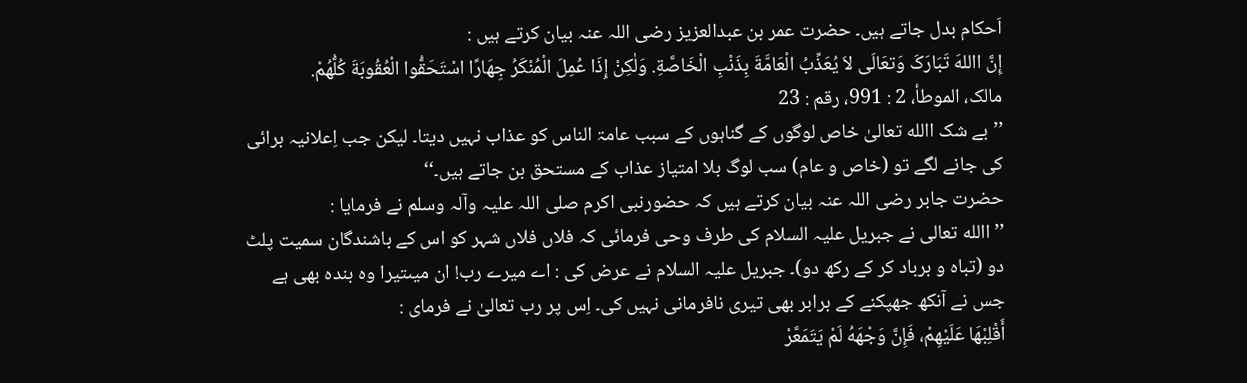اَحکام بدل جاتے ہیں۔ حضرت عمر بن عبدالعزیز رضی اللہ عنہ بیان کرتے ہیں :
إِنَّ االلهَ تَبَارَکَ وَتعَالَی لاَ يُعَذِّبُ الْعَامَّةَ بِذَنْبِ الْخَاصَّةِ. وَلٰکِنْ إِذَا عُمِلَ الْمُنْکَرُ جِهَارًا اسْتَحَقُّوا الْعُقُوبَةَ کُلُّهُمْ.
مالک، الموطأ، 2 : 991، رقم : 23
’’بے شک االله تعالیٰ خاص لوگوں کے گناہوں کے سبب عامۃ الناس کو عذاب نہیں دیتا۔ لیکن جب اِعلانیہ برائی کی جانے لگے تو (خاص و عام) سب لوگ بلا امتیاز عذاب کے مستحق بن جاتے ہیں۔‘‘
حضرت جابر رضی اللہ عنہ بیان کرتے ہیں کہ حضورنبی اکرم صلی اللہ علیہ وآلہ وسلم نے فرمایا :
’’االله تعالی نے جبریل علیہ السلام کی طرف وحی فرمائی کہ فلاں فلاں شہر کو اس کے باشندگان سمیت پلٹ دو (تباہ و برباد کر کے رکھ دو)۔ جبریل علیہ السلام نے عرض کی : اے میرے رب! ان میںتیرا وہ بندہ بھی ہے جس نے آنکھ جھپکنے کے برابر بھی تیری نافرمانی نہیں کی۔ اِس پر رب تعالیٰ نے فرمای :
أَقْلِبْهَا عَلَيْهِمْ، فَإِنَّ وَجْهَهُ لَمْ يَتَمَعَّرْ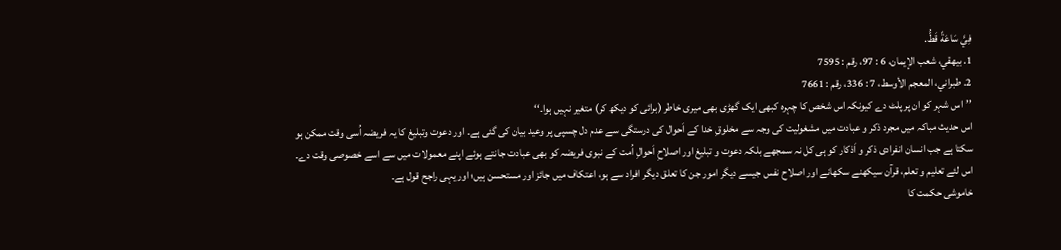فِيَّ سَاعَةً قَطُّ.
1. بيهقي، شعب الإيمان، 6 : 97، رقم : 7595
2. طبراني، المعجم الأوسط، 7 : 336، رقم : 7661
’’اس شہر کو ان پر پلٹ دے کیونکہ اس شخص کا چہرہ کبھی ایک گھڑی بھی میری خاطر (برائی کو دیکھ کر) متغیر نہیں ہوا۔‘‘
اس حدیث مباکہ میں مجرد ذکر و عبادت میں مشغولیت کی وجہ سے مخلوقِ خدا کے اَحوال کی درستگی سے عدم دل چسپی پر وعید بیان کی گئی ہے۔ اور دعوت وتبلیغ کا یہ فریضہ اُسی وقت ممکن ہو سکتا ہے جب انسان انفرادی ذکر و اَذکار کو ہی کل نہ سمجھے بلکہ دعوت و تبلیغ اور اصلاحِ اَحوالِ اُمت کے نبوی فریضہ کو بھی عبادت جانتے ہوئے اپنے معمولات میں سے اسے خصوصی وقت دے۔ اس لئے تعلیم و تعلم، قرآن سیکھنے سکھانے اور اصلاح نفس جیسے دیگر امور جن کا تعلق دیگر افراد سے ہو، اعتکاف میں جائز اور مستحسن ہیں؛ اور یہی راجح قول ہے۔
خاموشی حکمت کا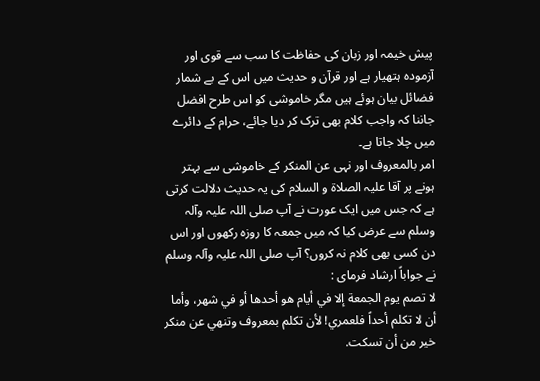پیش خیمہ اور زبان کی حفاظت کا سب سے قوی اور آزمودہ ہتھیار ہے اور قرآن و حدیث میں اس کے بے شمار فضائل بیان ہوئے ہیں مگر خاموشی کو اس طرح افضل جاننا کہ واجب کلام بھی ترک کر دیا جائے، حرام کے دائرے میں چلا جاتا ہے۔
امر بالمعروف اور نہی عن المنکر کے خاموشی سے بہتر ہونے پر آقا علیہ الصلاۃ و السلام کی یہ حدیث دلالت کرتی ہے کہ جس میں ایک عورت نے آپ صلی اللہ علیہ وآلہ وسلم سے عرض کیا کہ میں جمعہ کا روزہ رکھوں اور اس دن کسی بھی کلام نہ کروں؟ آپ صلی اللہ علیہ وآلہ وسلم نے جواباً ارشاد فرمای :
لا تصم يوم الجمعة إلا في أيام هو أحدها أو في شهر، وأما أن لا تکلم أحداً فلعمري! لأن تکلم بمعروف وتنهي عن منکر خير من أن تسکت.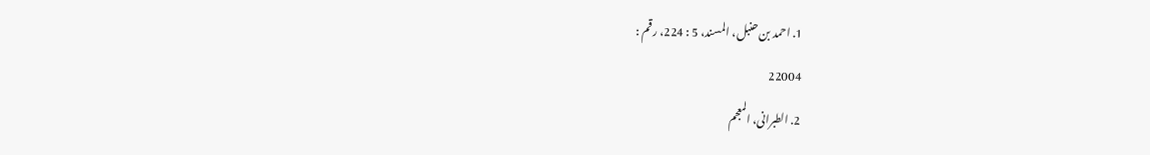1. احمد بن حنبل، المسند، 5 : 224، رقم :
22004
2. الطبرانی، المعجم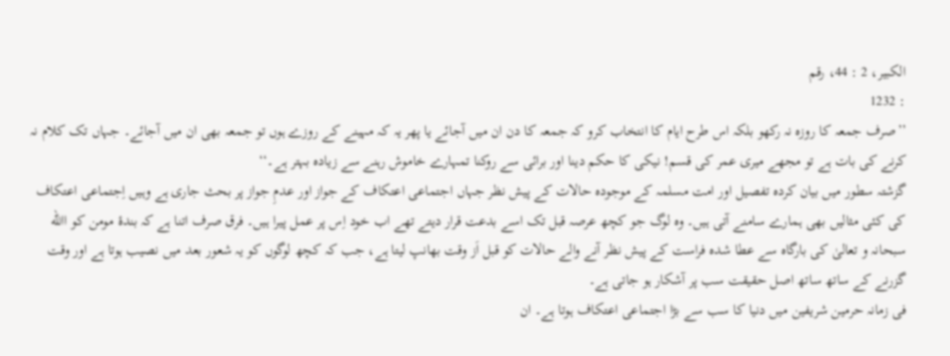الکبير، 2 : 44، رقم
: 1232
’’صرف جمعہ کا روزہ نہ رکھو بلکہ اس طرح ایام کا انتخاب کرو کہ جمعہ کا دن ان میں آجائے یا پھر یہ کہ مہینے کے روزے ہوں تو جمعہ بھی ان میں آجائے۔ جہاں تک کلام نہ کرنے کی بات ہے تو مجھے میری عمر کی قسم! نیکی کا حکم دینا اور برائی سے روکنا تمہارے خاموش رہنے سے زیادہ بہتر ہے۔‘‘
گزشتہ سطور میں بیان کردہ تفصیل اور امت مسلمہ کے موجودہ حالات کے پیش نظر جہاں اجتماعی اعتکاف کے جواز اور عدمِ جواز پر بحث جاری ہے وہیں اِجتماعی اعتکاف کی کئی مثالیں بھی ہمارے سامنے آتی ہیں۔ وہ لوگ جو کچھ عرصہ قبل تک اسے بدعت قرار دیتے تھے اب خود اِس پر عمل پیرا ہیں۔ فرق صرف اتنا ہے کہ بندۂ مومن کو االله سبحانہ و تعالیٰ کی بارگاہ سے عطا شدہ فراست کے پیش نظر آنے والے حالات کو قبل اَز وقت بھانپ لیتا ہے، جب کہ کچھ لوگوں کو یہ شعور بعد میں نصیب ہوتا ہے اور وقت گزرنے کے ساتھ ساتھ اصل حقیقت سب پر آشکار ہو جاتی ہے۔
فی زمانہ حرمین شریفین میں دنیا کا سب سے بڑا اجتماعی اعتکاف ہوتا ہے۔ ان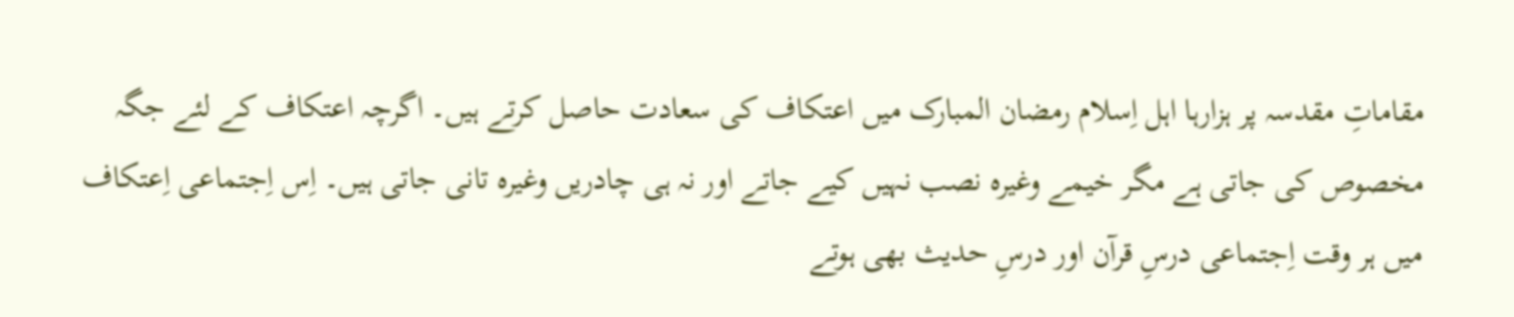مقاماتِ مقدسہ پر ہزارہا اہل اِسلام رمضان المبارک میں اعتکاف کی سعادت حاصل کرتے ہیں۔ اگرچہ اعتکاف کے لئے جگہ مخصوص کی جاتی ہے مگر خیمے وغیرہ نصب نہیں کیے جاتے اور نہ ہی چادریں وغیرہ تانی جاتی ہیں۔ اِس اِجتماعی اِعتکاف میں ہر وقت اِجتماعی درسِ قرآن اور درسِ حدیث بھی ہوتے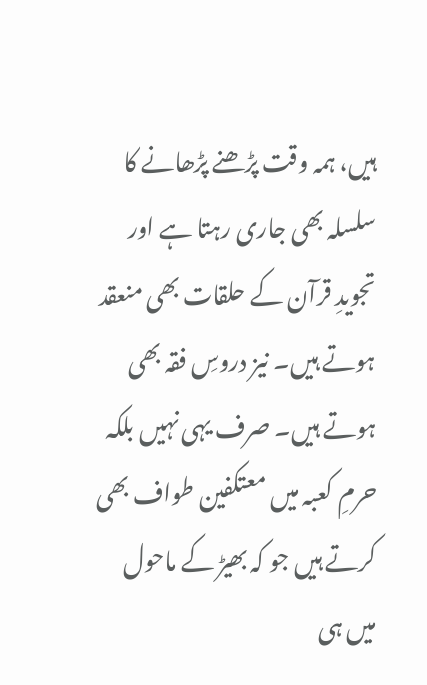ہیں، ہمہ وقت پڑھنے پڑھانے کا سلسلہ بھی جاری رہتا ہے اور تجویدِ قرآن کے حلقات بھی منعقد ہوتے ہیں۔ نیز دروسِ فقہ بھی ہوتے ہیں۔ صرف یہی نہیں بلکہ حرمِ کعبہ میں معتکفین طواف بھی کرتے ہیں جو کہ بھیڑ کے ماحول میں ہی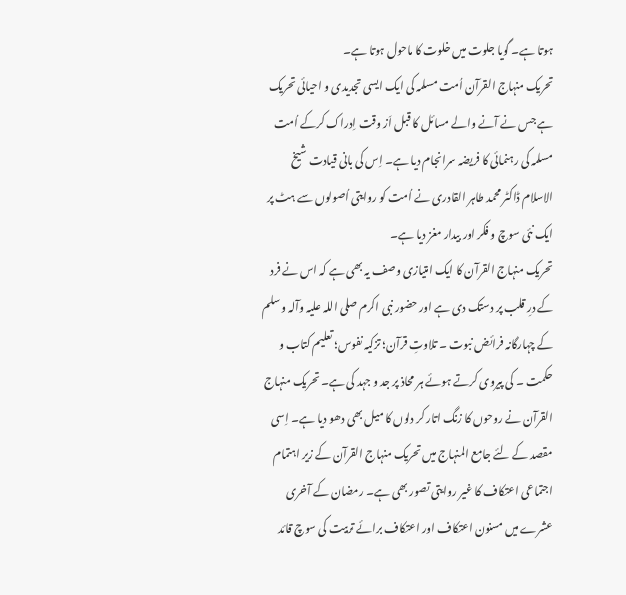ہوتا ہے۔ گویا جلوت میں خلوت کا ماحول ہوتا ہے۔
تحریک منہاج القرآن اُمت مسلمہ کی ایک ایسی تجدیدی و احیائی تحریک ہے جس نے آنے والے مسائل کا قبل اَز وقت اِدراک کرکے اُمت مسلمہ کی رہنمائی کا فریضہ سرانجام دیا ہے۔ اِس کی بانی قیادت شیخ الاسلام ڈاکٹر محمد طاہر القادری نے اُمت کو روایتی اُصولوں سے ہٹ پر ایک نئی سوچ و فکر اور بیدار مغز دیا ہے۔
تحریک منہاج القرآن کا ایک امتیازی وصف یہ بھی ہے کہ اس نے فرد کے درِ قلب پر دستک دی ہے اور حضور نبی اکرم صلی اللہ علیہ وآلہ وسلم کے چہارگانہ فرائض نبوت ۔ تلاوتِ قرآن؛ تزکیہ نفوس؛ تعلیم کتاب و حکمت ۔ کی پیروی کرتے ہوئے ہر محاذ پر جد و جہد کی ہے۔ تحریک منہاج القرآن نے روحوں کا زنگ اتار کر دلوں کا میل بھی دھو دیا ہے۔ اِسی مقصد کے لئے جامع المنہاج میں تحریک منہاج القرآن کے زیر اہتمام اجتماعی اعتکاف کا غیر روایتی تصور بھی ہے۔ رمضان کے آخری عشرے میں مسنون اعتکاف اور اعتکاف برائے تربیت کی سوچ قائد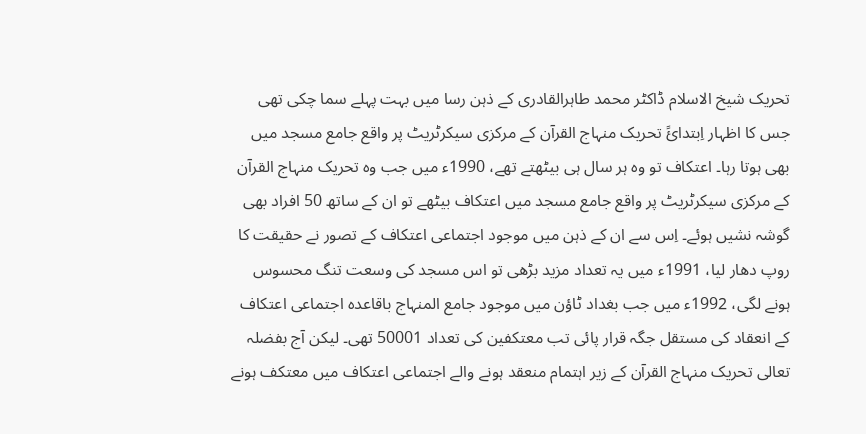تحریک شیخ الاسلام ڈاکٹر محمد طاہرالقادری کے ذہن رسا میں بہت پہلے سما چکی تھی جس کا اظہار اِبتدائً تحریک منہاج القرآن کے مرکزی سیکرٹریٹ پر واقع جامع مسجد میں بھی ہوتا رہا۔ اعتکاف تو وہ ہر سال ہی بیٹھتے تھے، 1990ء میں جب وہ تحریک منہاج القرآن کے مرکزی سیکرٹریٹ پر واقع جامع مسجد میں اعتکاف بیٹھے تو ان کے ساتھ 50 افراد بھی گوشہ نشیں ہوئے۔ اِس سے ان کے ذہن میں موجود اجتماعی اعتکاف کے تصور نے حقیقت کا روپ دھار لیا، 1991ء میں یہ تعداد مزید بڑھی تو اس مسجد کی وسعت تنگ محسوس ہونے لگی، 1992ء میں جب بغداد ٹاؤن میں موجود جامع المنہاج باقاعدہ اجتماعی اعتکاف کے انعقاد کی مستقل جگہ قرار پائی تب معتکفین کی تعداد 50001 تھی۔ لیکن آج بفضلہ تعالی تحریک منہاج القرآن کے زیر اہتمام منعقد ہونے والے اجتماعی اعتکاف میں معتکف ہونے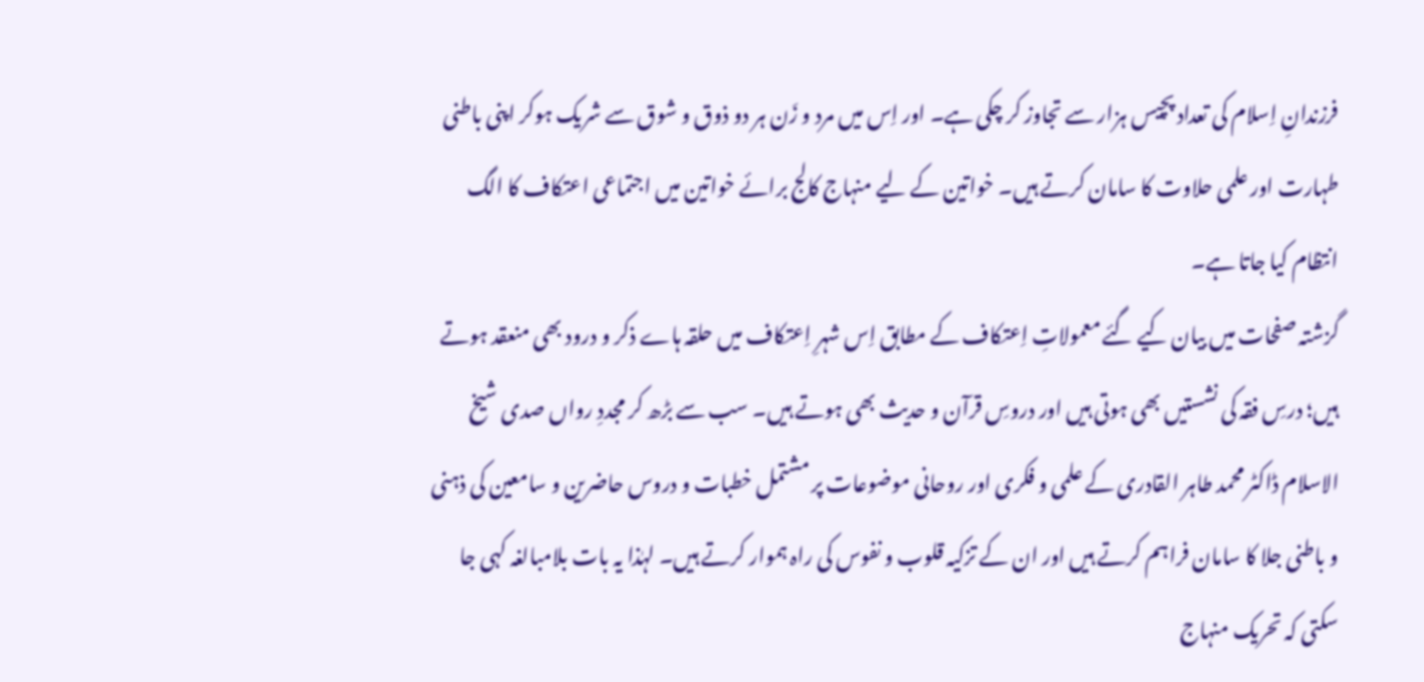فرزندانِ اِسلام کی تعداد پچیس ہزار سے تجاوز کر چکی ہے۔ اور اِس میں مرد و زَن ہر دو ذوق و شوق سے شریک ہوکر اپنی باطنی طہارت اور علمی حلاوت کا سامان کرتے ہیں۔ خواتین کے لیے منہاج کالج برائے خواتین میں اجتماعی اعتکاف کا الگ انتظام کیا جاتا ہے۔
گزشتہ صفحات میں بیان کیے گئے معمولاتِ اِعتکاف کے مطابق اِس شہرِ اِعتکاف میں حلقہ ہاے ذکر و درود بھی منعقد ہوتے ہیں؛ درسِ فقہ کی نشستیں بھی ہوتی ہیں اور دروسِ قرآن و حدیث بھی ہوتے ہیں۔ سب سے بڑھ کر مجددِ رواں صدی شیخ الاسلام ڈاکٹر محمد طاہر القادری کے علمی و فکری اور روحانی موضوعات پر مشتمل خطبات و دروس حاضرین و سامعین کی ذہنی و باطنی جلا کا سامان فراہم کرتے ہیں اور ان کے تزکیہ قلوب و نفوس کی راہ ہموار کرتے ہیں۔ لہٰذا یہ بات بلامبالغہ کہی جا سکتی کہ تحریک منہاج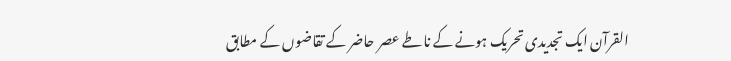القرآن ایک تجدیدی تحریک ہونے کے ناطے عصر حاضر کے تقاضوں کے مطابق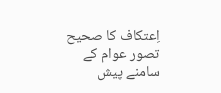اِعتکاف کا صحیح تصور عوام کے سامنے پیش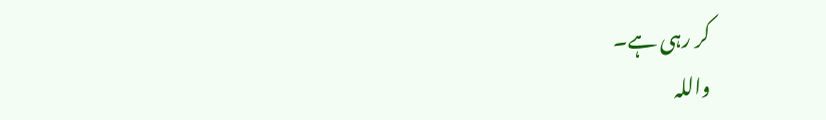کر رہی ہے۔
واللہ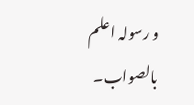و رسولہ اعلم بالصواب۔